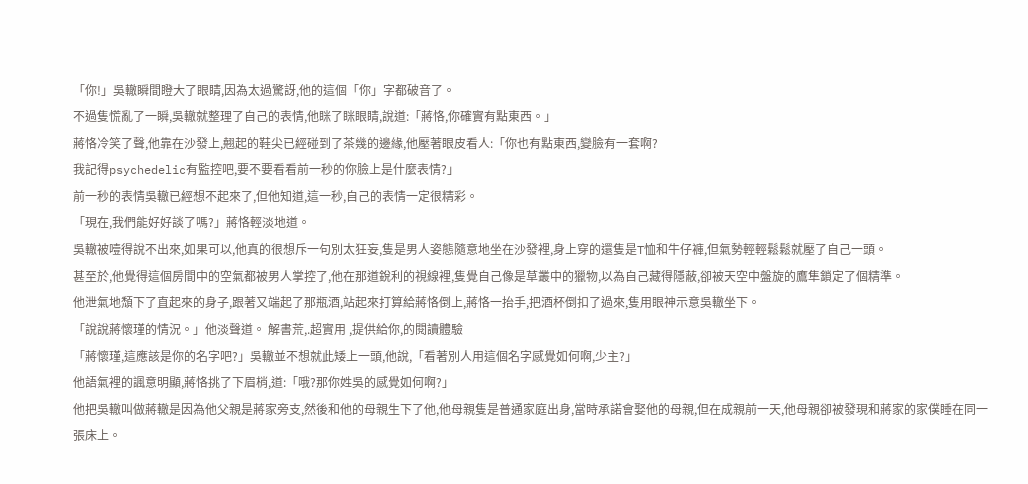「你!」吳轍瞬間瞪大了眼睛,因為太過驚訝,他的這個「你」字都破音了。
不過隻慌亂了一瞬,吳轍就整理了自己的表情,他眯了眯眼睛,說道:「蔣恪,你確實有點東西。」
蔣恪冷笑了聲,他靠在沙發上,翹起的鞋尖已經碰到了茶幾的邊緣,他壓著眼皮看人:「你也有點東西,變臉有一套啊?
我記得psychedelic有監控吧,要不要看看前一秒的你臉上是什麼表情?」
前一秒的表情吳轍已經想不起來了,但他知道,這一秒,自己的表情一定很精彩。
「現在,我們能好好談了嗎?」蔣恪輕淡地道。
吳轍被噎得說不出來,如果可以,他真的很想斥一句別太狂妄,隻是男人姿態隨意地坐在沙發裡,身上穿的還隻是T恤和牛仔褲,但氣勢輕輕鬆鬆就壓了自己一頭。
甚至於,他覺得這個房間中的空氣都被男人掌控了,他在那道銳利的視線裡,隻覺自己像是草叢中的獵物,以為自己藏得隱蔽,卻被天空中盤旋的鷹隼鎖定了個精準。
他泄氣地頹下了直起來的身子,跟著又端起了那瓶酒,站起來打算給蔣恪倒上,蔣恪一抬手,把酒杯倒扣了過來,隻用眼神示意吳轍坐下。
「說說蔣懷瑾的情況。」他淡聲道。 解書荒,.超實用 ,提供給你,的閱讀體驗
「蔣懷瑾,這應該是你的名字吧?」吳轍並不想就此矮上一頭,他說,「看著別人用這個名字感覺如何啊,少主?」
他語氣裡的諷意明顯,蔣恪挑了下眉梢,道:「哦?那你姓吳的感覺如何啊?」
他把吳轍叫做蔣轍是因為他父親是蔣家旁支,然後和他的母親生下了他,他母親隻是普通家庭出身,當時承諾會娶他的母親,但在成親前一天,他母親卻被發現和蔣家的家僕睡在同一張床上。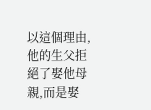以這個理由,他的生父拒絕了娶他母親,而是娶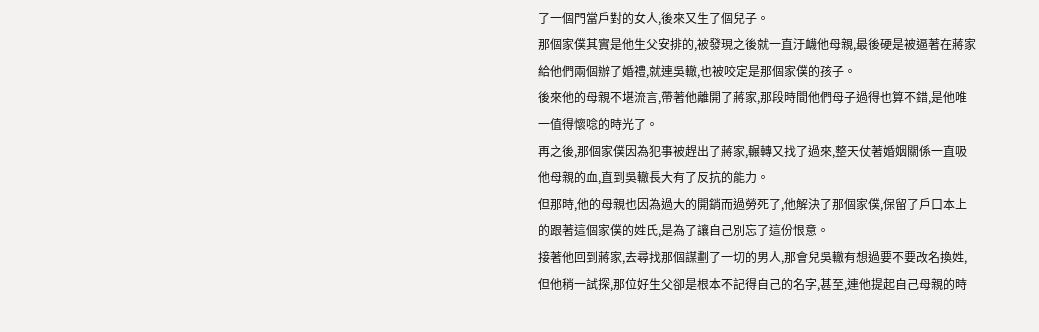了一個門當戶對的女人,後來又生了個兒子。
那個家僕其實是他生父安排的,被發現之後就一直汙衊他母親,最後硬是被逼著在蔣家給他們兩個辦了婚禮,就連吳轍,也被咬定是那個家僕的孩子。
後來他的母親不堪流言,帶著他離開了蔣家,那段時間他們母子過得也算不錯,是他唯一值得懷唸的時光了。
再之後,那個家僕因為犯事被趕出了蔣家,輾轉又找了過來,整天仗著婚姻關係一直吸他母親的血,直到吳轍長大有了反抗的能力。
但那時,他的母親也因為過大的開銷而過勞死了,他解決了那個家僕,保留了戶口本上的跟著這個家僕的姓氏,是為了讓自己別忘了這份恨意。
接著他回到蔣家,去尋找那個謀劃了一切的男人,那會兒吳轍有想過要不要改名換姓,但他稍一試探,那位好生父卻是根本不記得自己的名字,甚至,連他提起自己母親的時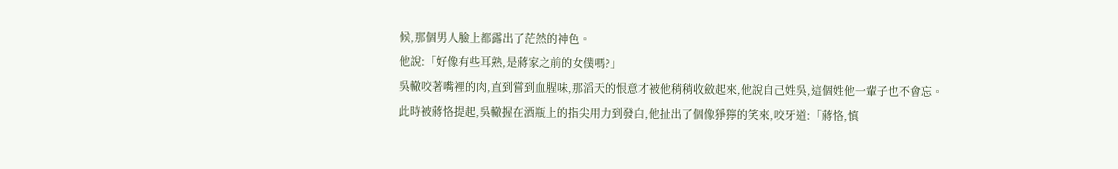候,那個男人臉上都露出了茫然的神色。
他說:「好像有些耳熟,是蔣家之前的女僕嗎?」
吳轍咬著嘴裡的肉,直到嘗到血腥味,那滔天的恨意才被他稍稍收斂起來,他說自己姓吳,這個姓他一輩子也不會忘。
此時被蔣恪提起,吳轍握在酒瓶上的指尖用力到發白,他扯出了個像猙獰的笑來,咬牙道:「蔣恪,慎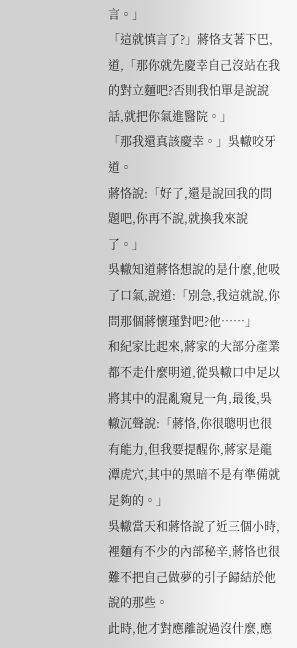言。」
「這就慎言了?」蔣恪支著下巴,道,「那你就先慶幸自己沒站在我的對立麵吧?否則我怕單是說說話,就把你氣進醫院。」
「那我還真該慶幸。」吳轍咬牙道。
蔣恪說:「好了,還是說回我的問題吧,你再不說,就換我來說了。」
吳轍知道蔣恪想說的是什麼,他吸了口氣,說道:「別急,我這就說,你問那個蔣懷瑾對吧?他……」
和紀家比起來,蔣家的大部分產業都不走什麼明道,從吳轍口中足以將其中的混亂窺見一角,最後,吳轍沉聲說:「蔣恪,你很聰明也很有能力,但我要提醒你,蔣家是龍潭虎穴,其中的黑暗不是有準備就足夠的。」
吳轍當天和蔣恪說了近三個小時,裡麵有不少的內部秘辛,蔣恪也很難不把自己做夢的引子歸結於他說的那些。
此時,他才對應離說過沒什麼,應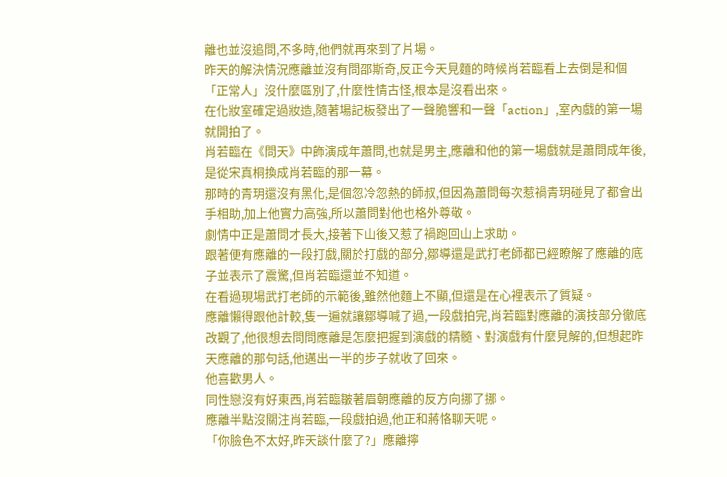離也並沒追問,不多時,他們就再來到了片場。
昨天的解決情況應離並沒有問邵斯奇,反正今天見麵的時候肖若臨看上去倒是和個「正常人」沒什麼區別了,什麼性情古怪,根本是沒看出來。
在化妝室確定過妝造,隨著場記板發出了一聲脆響和一聲「action」,室內戲的第一場就開拍了。
肖若臨在《問天》中飾演成年蕭問,也就是男主,應離和他的第一場戲就是蕭問成年後,是從宋真桐換成肖若臨的那一幕。
那時的青玥還沒有黑化,是個忽冷忽熱的師叔,但因為蕭問每次惹禍青玥碰見了都會出手相助,加上他實力高強,所以蕭問對他也格外尊敬。
劇情中正是蕭問才長大,接著下山後又惹了禍跑回山上求助。
跟著便有應離的一段打戲,關於打戲的部分,鄒導還是武打老師都已經瞭解了應離的底子並表示了震驚,但肖若臨還並不知道。
在看過現場武打老師的示範後,雖然他麵上不顯,但還是在心裡表示了質疑。
應離懶得跟他計較,隻一遍就讓鄒導喊了過,一段戲拍完,肖若臨對應離的演技部分徹底改觀了,他很想去問問應離是怎麼把握到演戲的精髓、對演戲有什麼見解的,但想起昨天應離的那句話,他邁出一半的步子就收了回來。
他喜歡男人。
同性戀沒有好東西,肖若臨皺著眉朝應離的反方向挪了挪。
應離半點沒關注肖若臨,一段戲拍過,他正和蔣恪聊天呢。
「你臉色不太好,昨天談什麼了?」應離擰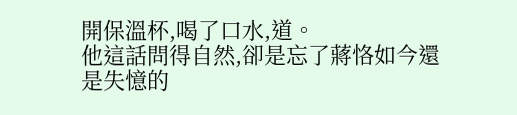開保溫杯,喝了口水,道。
他這話問得自然,卻是忘了蔣恪如今還是失憶的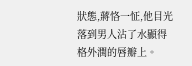狀態,蔣恪一怔,他目光落到男人沾了水顯得格外潤的唇瓣上。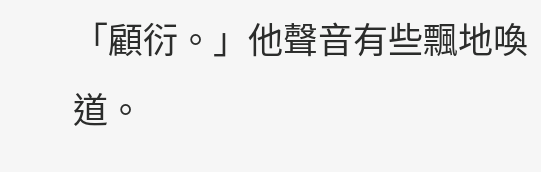「顧衍。」他聲音有些飄地喚道。